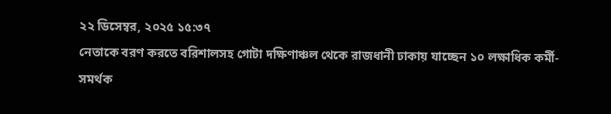২২ ডিসেম্বর, ২০২৫ ১৫:৩৭
নেতাকে বরণ করতে বরিশালসহ গোটা দক্ষিণাঞ্চল থেকে রাজধানী ঢাকায় যাচ্ছেন ১০ লক্ষাধিক কর্মী-সমর্থক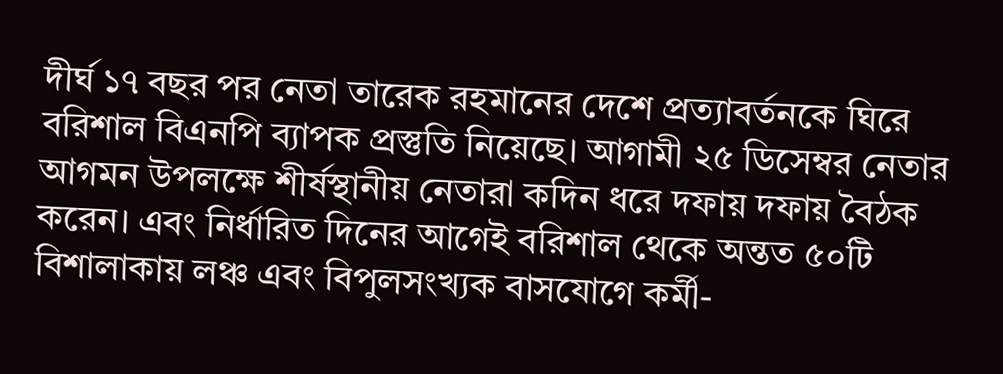দীর্ঘ ১৭ বছর পর নেতা তারেক রহমানের দেশে প্রত্যাবর্তনকে ঘিরে বরিশাল বিএনপি ব্যাপক প্রস্তুতি নিয়েছে। আগামী ২৫ ডিসেম্বর নেতার আগমন উপলক্ষে শীর্ষস্থানীয় নেতারা কদিন ধরে দফায় দফায় বৈঠক করেন। এবং নির্ধারিত দিনের আগেই বরিশাল থেকে অন্তত ৫০টি বিশালাকায় লঞ্চ এবং বিপুলসংখ্যক বাসযোগে কর্মী-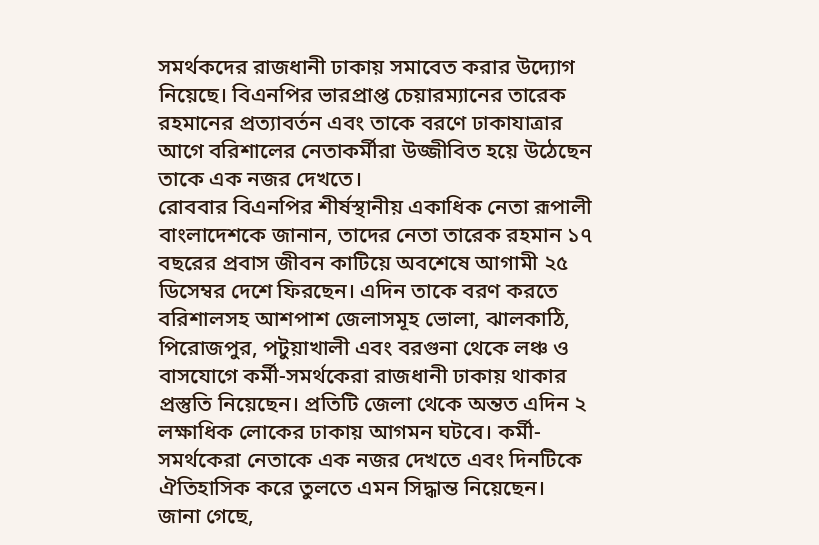সমর্থকদের রাজধানী ঢাকায় সমাবেত করার উদ্যোগ নিয়েছে। বিএনপির ভারপ্রাপ্ত চেয়ারম্যানের তারেক রহমানের প্রত্যাবর্তন এবং তাকে বরণে ঢাকাযাত্রার আগে বরিশালের নেতাকর্মীরা উজ্জীবিত হয়ে উঠেছেন তাকে এক নজর দেখতে।
রোববার বিএনপির শীর্ষস্থানীয় একাধিক নেতা রূপালী বাংলাদেশকে জানান, তাদের নেতা তারেক রহমান ১৭ বছরের প্রবাস জীবন কাটিয়ে অবশেষে আগামী ২৫ ডিসেম্বর দেশে ফিরছেন। এদিন তাকে বরণ করতে বরিশালসহ আশপাশ জেলাসমূহ ভোলা, ঝালকাঠি, পিরোজপুর, পটুয়াখালী এবং বরগুনা থেকে লঞ্চ ও বাসযোগে কর্মী-সমর্থকেরা রাজধানী ঢাকায় থাকার প্রস্তুতি নিয়েছেন। প্রতিটি জেলা থেকে অন্তত এদিন ২ লক্ষাধিক লোকের ঢাকায় আগমন ঘটবে। কর্মী-সমর্থকেরা নেতাকে এক নজর দেখতে এবং দিনটিকে ঐতিহাসিক করে তুলতে এমন সিদ্ধান্ত নিয়েছেন।
জানা গেছে,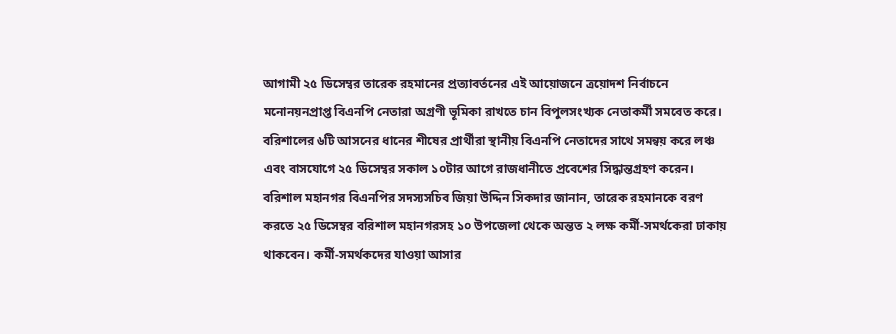আগামী ২৫ ডিসেম্বর তারেক রহমানের প্রত্যাবর্তনের এই আয়োজনে ত্রয়োদশ নির্বাচনে মনোনয়নপ্রাপ্ত বিএনপি নেতারা অগ্রণী ভূমিকা রাখতে চান বিপুলসংখ্যক নেতাকর্মী সমবেত করে। বরিশালের ৬টি আসনের ধানের শীষের প্রার্থীরা স্থানীয় বিএনপি নেতাদের সাথে সমন্বয় করে লঞ্চ এবং বাসযোগে ২৫ ডিসেম্বর সকাল ১০টার আগে রাজধানীতে প্রবেশের সিদ্ধান্তগ্রহণ করেন।
বরিশাল মহানগর বিএনপির সদস্যসচিব জিয়া উদ্দিন সিকদার জানান, তারেক রহমানকে বরণ করতে ২৫ ডিসেম্বর বরিশাল মহানগরসহ ১০ উপজেলা থেকে অন্তত ২ লক্ষ কর্মী-সমর্থকেরা ঢাকায় থাকবেন। কর্মী-সমর্থকদের যাওয়া আসার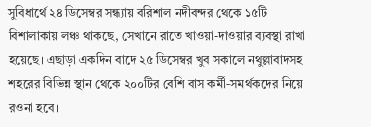সুবিধার্থে ২৪ ডিসেম্বর সন্ধ্যায় বরিশাল নদীবন্দর থেকে ১৫টি বিশালাকায় লঞ্চ থাকছে, সেখানে রাতে খাওয়া-দাওয়ার ব্যবস্থা রাখা হয়েছে। এছাড়া একদিন বাদে ২৫ ডিসেম্বর খুব সকালে নথুল্লাবাদসহ শহরের বিভিন্ন স্থান থেকে ২০০টির বেশি বাস কর্মী-সমর্থকদের নিয়ে রওনা হবে।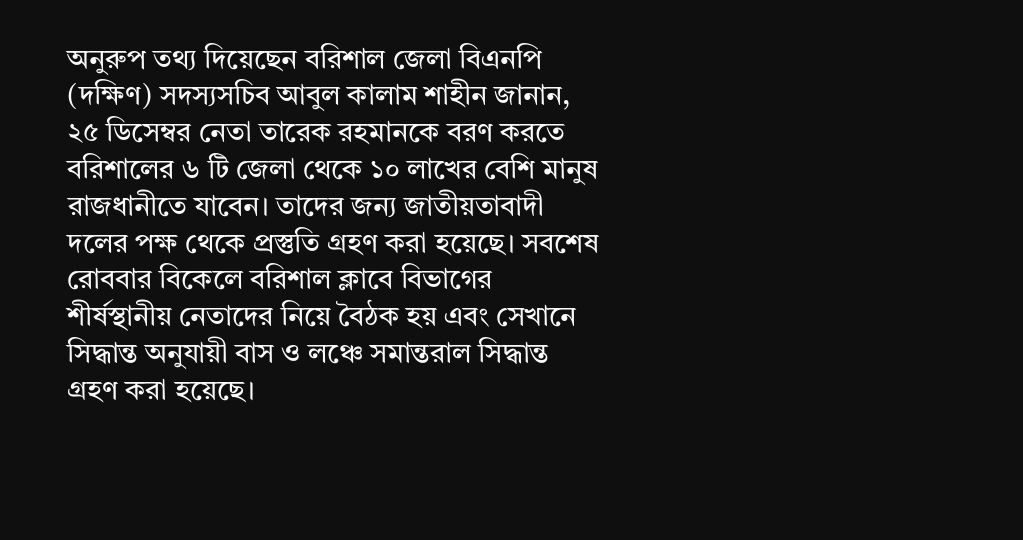অনুরুপ তথ্য দিয়েছেন বরিশাল জেলা বিএনপি (দক্ষিণ) সদস্যসচিব আবুল কালাম শাহীন জানান, ২৫ ডিসেম্বর নেতা তারেক রহমানকে বরণ করতে বরিশালের ৬ টি জেলা থেকে ১০ লাখের বেশি মানুষ রাজধানীতে যাবেন। তাদের জন্য জাতীয়তাবাদী দলের পক্ষ থেকে প্রস্তুতি গ্রহণ করা হয়েছে। সবশেষ রোববার বিকেলে বরিশাল ক্লাবে বিভাগের শীর্ষস্থানীয় নেতাদের নিয়ে বৈঠক হয় এবং সেখানে সিদ্ধান্ত অনুযায়ী বাস ও লঞ্চে সমান্তরাল সিদ্ধান্ত গ্রহণ করা হয়েছে।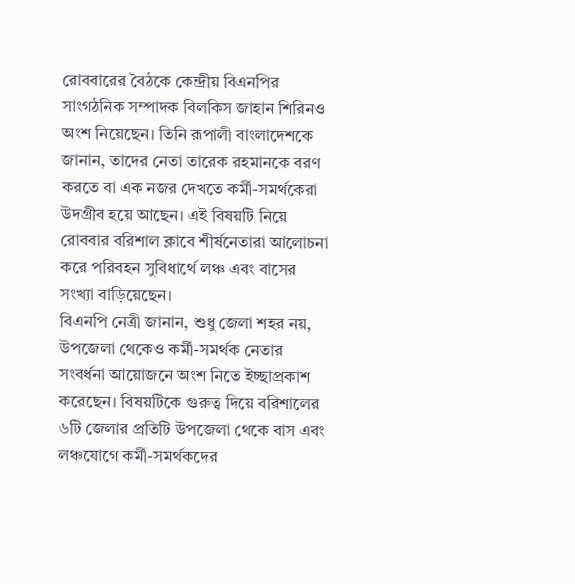রোববারের বৈঠকে কেন্দ্রীয় বিএনপির সাংগঠনিক সম্পাদক বিলকিস জাহান শিরিনও অংশ নিয়েছেন। তিনি রূপালী বাংলাদেশকে জানান, তাদের নেতা তারেক রহমানকে বরণ করতে বা এক নজর দেখতে কর্মী-সমর্থকেরা উদগ্রীব হয়ে আছেন। এই বিষয়টি নিয়ে রোববার বরিশাল ক্লাবে শীর্ষনেতারা আলোচনা করে পরিবহন সুবিধার্থে লঞ্চ এবং বাসের সংখ্যা বাড়িয়েছেন।
বিএনপি নেত্রী জানান, শুধু জেলা শহর নয়, উপজেলা থেকেও কর্মী-সমর্থক নেতার সংবর্ধনা আয়োজনে অংশ নিতে ইচ্ছাপ্রকাশ করেছেন। বিষয়টিকে গুরুত্ব দিয়ে বরিশালের ৬টি জেলার প্রতিটি উপজেলা থেকে বাস এবং লঞ্চযোগে কর্মী-সমর্থকদের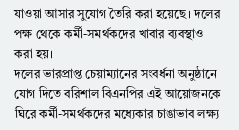যাওয়া আসার সুযোগ তৈরি করা হয়েছে। দলের পক্ষ থেকে কর্মী-সমর্থকদের খাবার ব্যবস্থাও করা হয়।
দলের ভারপ্রাপ্ত চেয়াম্যানের সংবর্ধনা অনুষ্ঠানে যোগ দিতে বরিশাল বিএনপির এই আয়োজনকে ঘিরে কর্মী-সমর্থকদের মধ্যেকার চাঙাভাব লক্ষ্য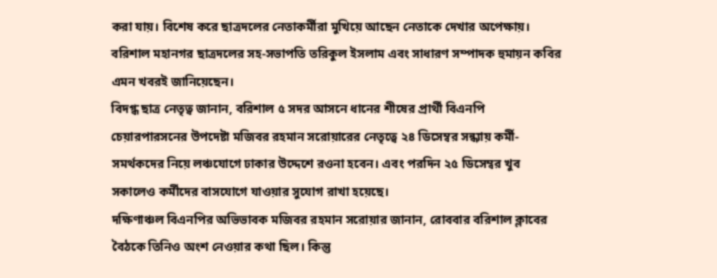করা যায়। বিশেষ করে ছাত্রদলের নেতাকর্মীরা মুখিয়ে আছেন নেতাকে দেখার অপেক্ষায়। বরিশাল মহানগর ছাত্রদলের সহ-সভাপতি তরিকুল ইসলাম এবং সাধারণ সম্পাদক হুমায়ন কবির এমন খবরই জানিয়েছেন।
বিদগ্ধ ছাত্র নেতৃত্ব জানান, বরিশাল ৫ সদর আসনে ধানের শীষের প্রার্থী বিএনপি চেয়ারপারসনের উপদেষ্টা মজিবর রহমান সরোয়ারের নেতৃত্বে ২৪ ডিসেম্বর সন্ধ্যায় কর্মী-সমর্থকদের নিয়ে লঞ্চযোগে ঢাকার উদ্দেশে রওনা হবেন। এবং পরদিন ২৫ ডিসেম্বর খুব সকালেও কর্মীদের বাসযোগে যাওয়ার সুযোগ রাখা হয়েছে।
দক্ষিণাঞ্চল বিএনপির অভিভাবক মজিবর রহমান সরোয়ার জানান, রোববার বরিশাল ক্লাবের বৈঠকে তিনিও অংশ নেওয়ার কথা ছিল। কিন্তু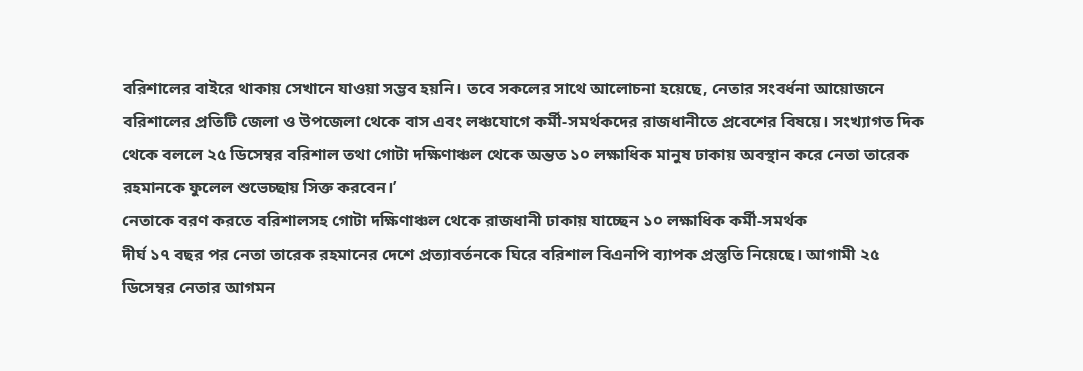বরিশালের বাইরে থাকায় সেখানে যাওয়া সম্ভব হয়নি। তবে সকলের সাথে আলোচনা হয়েছে, নেতার সংবর্ধনা আয়োজনে বরিশালের প্রতিটি জেলা ও উপজেলা থেকে বাস এবং লঞ্চযোগে কর্মী-সমর্থকদের রাজধানীতে প্রবেশের বিষয়ে। সংখ্যাগত দিক থেকে বললে ২৫ ডিসেম্বর বরিশাল তথা গোটা দক্ষিণাঞ্চল থেকে অন্তত ১০ লক্ষাধিক মানুষ ঢাকায় অবস্থান করে নেতা তারেক রহমানকে ফুলেল শুভেচ্ছায় সিক্ত করবেন।’
নেতাকে বরণ করতে বরিশালসহ গোটা দক্ষিণাঞ্চল থেকে রাজধানী ঢাকায় যাচ্ছেন ১০ লক্ষাধিক কর্মী-সমর্থক
দীর্ঘ ১৭ বছর পর নেতা তারেক রহমানের দেশে প্রত্যাবর্তনকে ঘিরে বরিশাল বিএনপি ব্যাপক প্রস্তুতি নিয়েছে। আগামী ২৫ ডিসেম্বর নেতার আগমন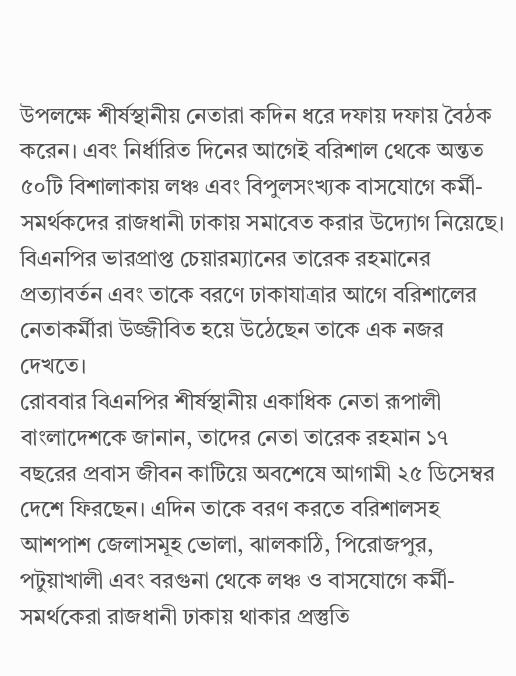উপলক্ষে শীর্ষস্থানীয় নেতারা কদিন ধরে দফায় দফায় বৈঠক করেন। এবং নির্ধারিত দিনের আগেই বরিশাল থেকে অন্তত ৫০টি বিশালাকায় লঞ্চ এবং বিপুলসংখ্যক বাসযোগে কর্মী-সমর্থকদের রাজধানী ঢাকায় সমাবেত করার উদ্যোগ নিয়েছে। বিএনপির ভারপ্রাপ্ত চেয়ারম্যানের তারেক রহমানের প্রত্যাবর্তন এবং তাকে বরণে ঢাকাযাত্রার আগে বরিশালের নেতাকর্মীরা উজ্জীবিত হয়ে উঠেছেন তাকে এক নজর দেখতে।
রোববার বিএনপির শীর্ষস্থানীয় একাধিক নেতা রূপালী বাংলাদেশকে জানান, তাদের নেতা তারেক রহমান ১৭ বছরের প্রবাস জীবন কাটিয়ে অবশেষে আগামী ২৫ ডিসেম্বর দেশে ফিরছেন। এদিন তাকে বরণ করতে বরিশালসহ আশপাশ জেলাসমূহ ভোলা, ঝালকাঠি, পিরোজপুর, পটুয়াখালী এবং বরগুনা থেকে লঞ্চ ও বাসযোগে কর্মী-সমর্থকেরা রাজধানী ঢাকায় থাকার প্রস্তুতি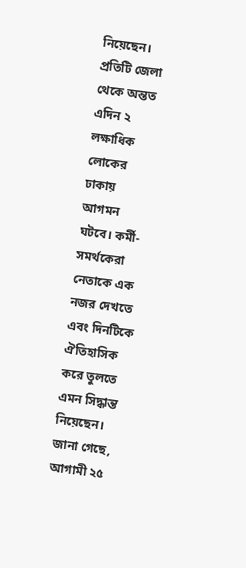নিয়েছেন। প্রতিটি জেলা থেকে অন্তত এদিন ২ লক্ষাধিক লোকের ঢাকায় আগমন ঘটবে। কর্মী-সমর্থকেরা নেতাকে এক নজর দেখতে এবং দিনটিকে ঐতিহাসিক করে তুলতে এমন সিদ্ধান্ত নিয়েছেন।
জানা গেছে, আগামী ২৫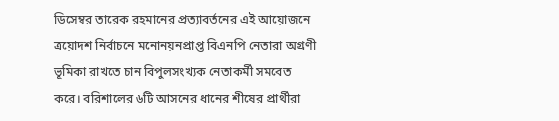ডিসেম্বর তারেক রহমানের প্রত্যাবর্তনের এই আয়োজনে ত্রয়োদশ নির্বাচনে মনোনয়নপ্রাপ্ত বিএনপি নেতারা অগ্রণী ভূমিকা রাখতে চান বিপুলসংখ্যক নেতাকর্মী সমবেত করে। বরিশালের ৬টি আসনের ধানের শীষের প্রার্থীরা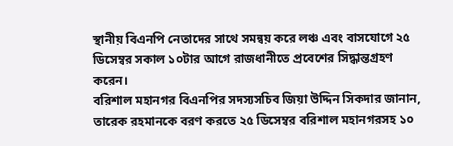স্থানীয় বিএনপি নেতাদের সাথে সমন্বয় করে লঞ্চ এবং বাসযোগে ২৫ ডিসেম্বর সকাল ১০টার আগে রাজধানীতে প্রবেশের সিদ্ধান্তগ্রহণ করেন।
বরিশাল মহানগর বিএনপির সদস্যসচিব জিয়া উদ্দিন সিকদার জানান, তারেক রহমানকে বরণ করতে ২৫ ডিসেম্বর বরিশাল মহানগরসহ ১০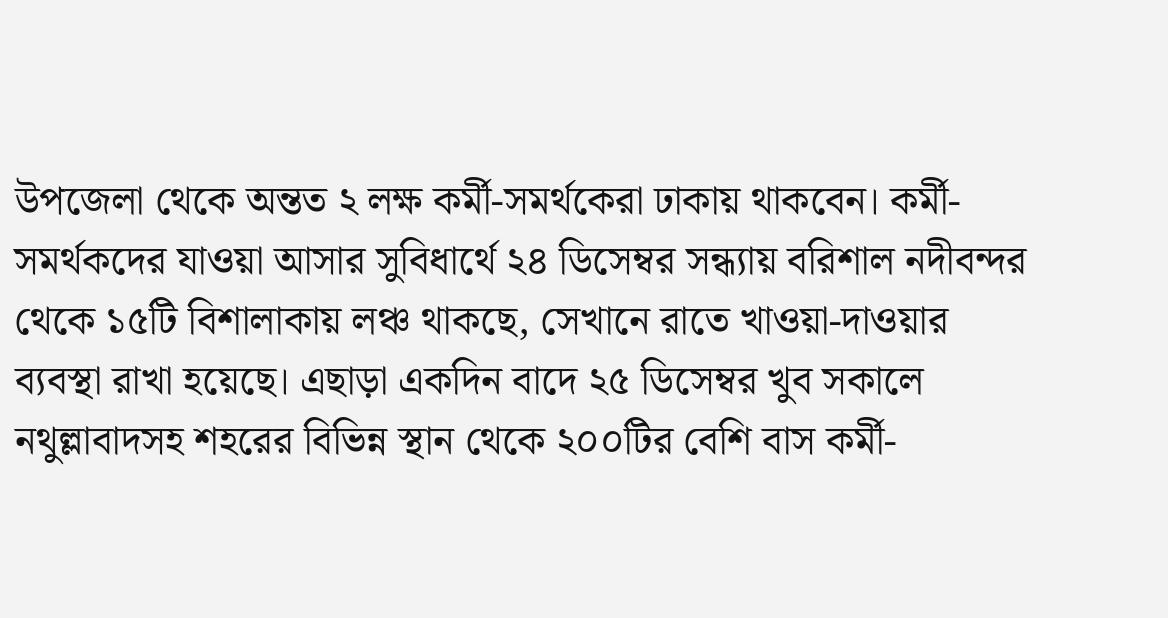উপজেলা থেকে অন্তত ২ লক্ষ কর্মী-সমর্থকেরা ঢাকায় থাকবেন। কর্মী-সমর্থকদের যাওয়া আসার সুবিধার্থে ২৪ ডিসেম্বর সন্ধ্যায় বরিশাল নদীবন্দর থেকে ১৫টি বিশালাকায় লঞ্চ থাকছে, সেখানে রাতে খাওয়া-দাওয়ার ব্যবস্থা রাখা হয়েছে। এছাড়া একদিন বাদে ২৫ ডিসেম্বর খুব সকালে নথুল্লাবাদসহ শহরের বিভিন্ন স্থান থেকে ২০০টির বেশি বাস কর্মী-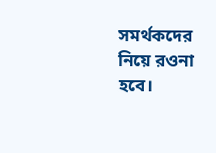সমর্থকদের নিয়ে রওনা হবে।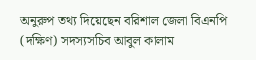অনুরুপ তথ্য দিয়েছেন বরিশাল জেলা বিএনপি (দক্ষিণ) সদস্যসচিব আবুল কালাম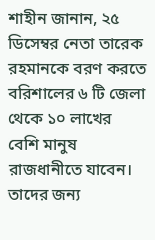শাহীন জানান, ২৫ ডিসেম্বর নেতা তারেক রহমানকে বরণ করতে বরিশালের ৬ টি জেলা থেকে ১০ লাখের বেশি মানুষ রাজধানীতে যাবেন। তাদের জন্য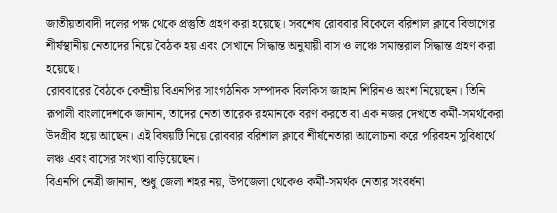জাতীয়তাবাদী দলের পক্ষ থেকে প্রস্তুতি গ্রহণ করা হয়েছে। সবশেষ রোববার বিকেলে বরিশাল ক্লাবে বিভাগের শীর্ষস্থানীয় নেতাদের নিয়ে বৈঠক হয় এবং সেখানে সিদ্ধান্ত অনুযায়ী বাস ও লঞ্চে সমান্তরাল সিদ্ধান্ত গ্রহণ করা হয়েছে।
রোববারের বৈঠকে কেন্দ্রীয় বিএনপির সাংগঠনিক সম্পাদক বিলকিস জাহান শিরিনও অংশ নিয়েছেন। তিনি রূপালী বাংলাদেশকে জানান, তাদের নেতা তারেক রহমানকে বরণ করতে বা এক নজর দেখতে কর্মী-সমর্থকেরা উদগ্রীব হয়ে আছেন। এই বিষয়টি নিয়ে রোববার বরিশাল ক্লাবে শীর্ষনেতারা আলোচনা করে পরিবহন সুবিধার্থে লঞ্চ এবং বাসের সংখ্যা বাড়িয়েছেন।
বিএনপি নেত্রী জানান, শুধু জেলা শহর নয়, উপজেলা থেকেও কর্মী-সমর্থক নেতার সংবর্ধনা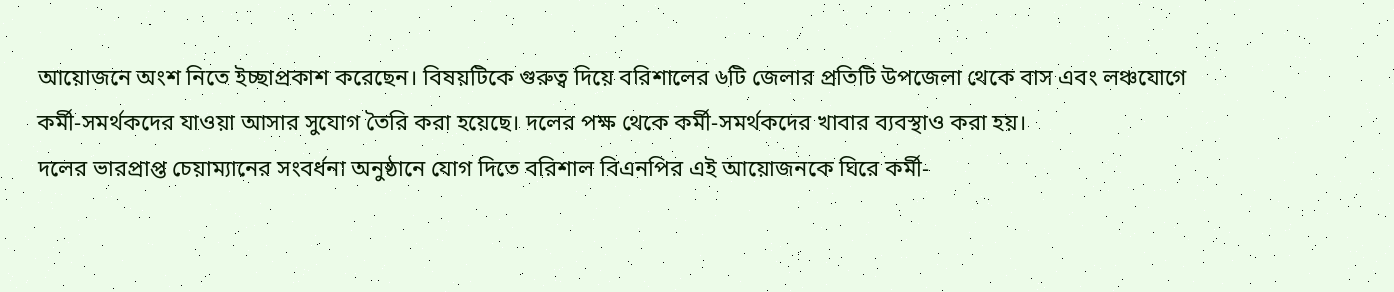আয়োজনে অংশ নিতে ইচ্ছাপ্রকাশ করেছেন। বিষয়টিকে গুরুত্ব দিয়ে বরিশালের ৬টি জেলার প্রতিটি উপজেলা থেকে বাস এবং লঞ্চযোগে কর্মী-সমর্থকদের যাওয়া আসার সুযোগ তৈরি করা হয়েছে। দলের পক্ষ থেকে কর্মী-সমর্থকদের খাবার ব্যবস্থাও করা হয়।
দলের ভারপ্রাপ্ত চেয়াম্যানের সংবর্ধনা অনুষ্ঠানে যোগ দিতে বরিশাল বিএনপির এই আয়োজনকে ঘিরে কর্মী-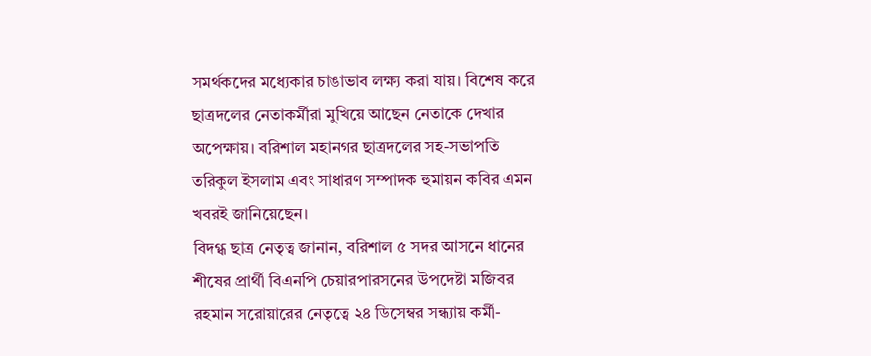সমর্থকদের মধ্যেকার চাঙাভাব লক্ষ্য করা যায়। বিশেষ করে ছাত্রদলের নেতাকর্মীরা মুখিয়ে আছেন নেতাকে দেখার অপেক্ষায়। বরিশাল মহানগর ছাত্রদলের সহ-সভাপতি তরিকুল ইসলাম এবং সাধারণ সম্পাদক হুমায়ন কবির এমন খবরই জানিয়েছেন।
বিদগ্ধ ছাত্র নেতৃত্ব জানান, বরিশাল ৫ সদর আসনে ধানের শীষের প্রার্থী বিএনপি চেয়ারপারসনের উপদেষ্টা মজিবর রহমান সরোয়ারের নেতৃত্বে ২৪ ডিসেম্বর সন্ধ্যায় কর্মী-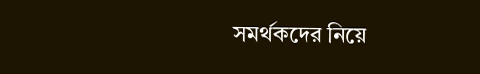সমর্থকদের নিয়ে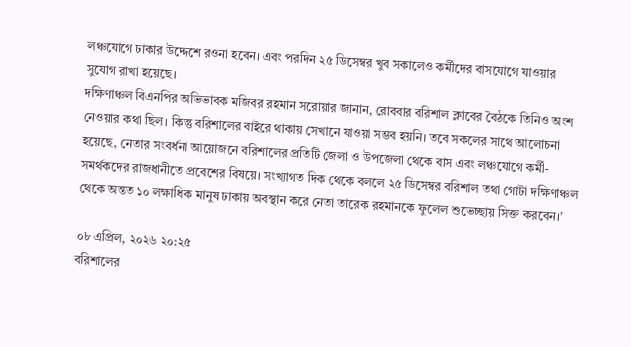লঞ্চযোগে ঢাকার উদ্দেশে রওনা হবেন। এবং পরদিন ২৫ ডিসেম্বর খুব সকালেও কর্মীদের বাসযোগে যাওয়ার সুযোগ রাখা হয়েছে।
দক্ষিণাঞ্চল বিএনপির অভিভাবক মজিবর রহমান সরোয়ার জানান, রোববার বরিশাল ক্লাবের বৈঠকে তিনিও অংশ নেওয়ার কথা ছিল। কিন্তু বরিশালের বাইরে থাকায় সেখানে যাওয়া সম্ভব হয়নি। তবে সকলের সাথে আলোচনা হয়েছে, নেতার সংবর্ধনা আয়োজনে বরিশালের প্রতিটি জেলা ও উপজেলা থেকে বাস এবং লঞ্চযোগে কর্মী-সমর্থকদের রাজধানীতে প্রবেশের বিষয়ে। সংখ্যাগত দিক থেকে বললে ২৫ ডিসেম্বর বরিশাল তথা গোটা দক্ষিণাঞ্চল থেকে অন্তত ১০ লক্ষাধিক মানুষ ঢাকায় অবস্থান করে নেতা তারেক রহমানকে ফুলেল শুভেচ্ছায় সিক্ত করবেন।’

০৮ এপ্রিল, ২০২৬ ২০:২৫
বরিশালের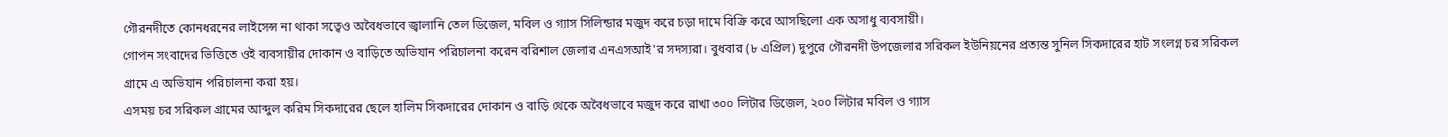গৌরনদীতে কোনধরনের লাইসেন্স না থাকা সত্বেও অবৈধভাবে জ্বালানি তেল ডিজেল, মবিল ও গ্যাস সিলিন্ডার মজুদ করে চড়া দামে বিক্রি করে আসছিলো এক অসাধু ব্যবসায়ী।
গোপন সংবাদের ভিত্তিতে ওই ব্যবসায়ীর দোকান ও বাড়িতে অভিযান পরিচালনা করেন বরিশাল জেলার এনএসআই'র সদস্যরা। বুধবার (৮ এপ্রিল) দুপুরে গৌরনদী উপজেলার সরিকল ইউনিয়নের প্রত্যন্ত সুনিল সিকদারের হাট সংলগ্ন চর সরিকল গ্রামে এ অভিযান পরিচালনা করা হয়।
এসময় চর সরিকল গ্রামের আব্দুল করিম সিকদারের ছেলে হালিম সিকদারের দোকান ও বাড়ি থেকে অবৈধভাবে মজুদ করে রাখা ৩০০ লিটার ডিজেল, ২০০ লিটার মবিল ও গ্যাস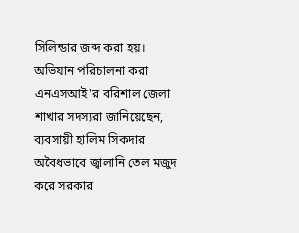সিলিন্ডার জব্দ করা হয়।
অভিযান পরিচালনা করা এনএসআই'র বরিশাল জেলা শাখার সদস্যরা জানিয়েছেন, ব্যবসায়ী হালিম সিকদার অবৈধভাবে জ্বালানি তেল মজুদ করে সরকার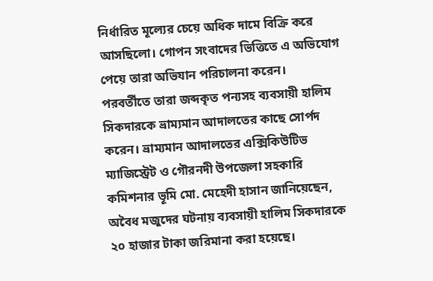নির্ধারিত মূল্যের চেয়ে অধিক দামে বিক্রি করে আসছিলো। গোপন সংবাদের ভিত্তিতে এ অভিযোগ পেয়ে তারা অভিযান পরিচালনা করেন।
পরবর্তীতে তারা জব্দকৃত পন্যসহ ব্যবসায়ী হালিম সিকদারকে ভ্রাম্যমান আদালতের কাছে সোর্পদ করেন। ভ্রাম্যমান আদালতের এক্সিকিউটিভ ম্যাজিস্ট্রেট ও গৌরনদী উপজেলা সহকারি কমিশনার ভূমি মো. মেহেদী হাসান জানিয়েছেন, অবৈধ মজুদের ঘটনায় ব্যবসায়ী হালিম সিকদারকে ২০ হাজার টাকা জরিমানা করা হয়েছে।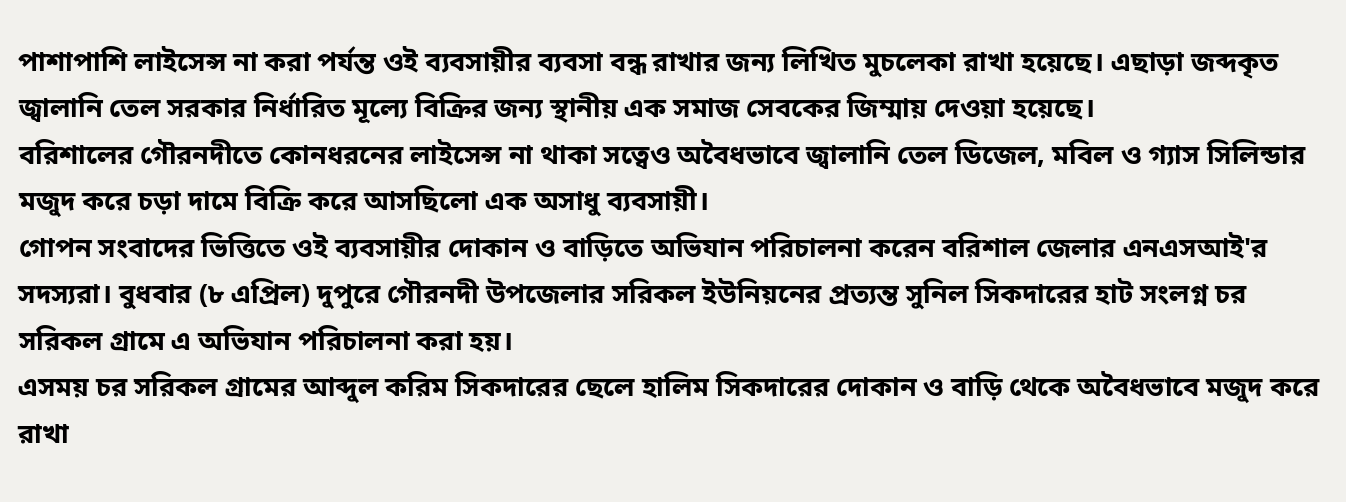পাশাপাশি লাইসেন্স না করা পর্যন্ত ওই ব্যবসায়ীর ব্যবসা বন্ধ রাখার জন্য লিখিত মুচলেকা রাখা হয়েছে। এছাড়া জব্দকৃত জ্বালানি তেল সরকার নির্ধারিত মূল্যে বিক্রির জন্য স্থানীয় এক সমাজ সেবকের জিম্মায় দেওয়া হয়েছে।
বরিশালের গৌরনদীতে কোনধরনের লাইসেন্স না থাকা সত্বেও অবৈধভাবে জ্বালানি তেল ডিজেল, মবিল ও গ্যাস সিলিন্ডার মজুদ করে চড়া দামে বিক্রি করে আসছিলো এক অসাধু ব্যবসায়ী।
গোপন সংবাদের ভিত্তিতে ওই ব্যবসায়ীর দোকান ও বাড়িতে অভিযান পরিচালনা করেন বরিশাল জেলার এনএসআই'র সদস্যরা। বুধবার (৮ এপ্রিল) দুপুরে গৌরনদী উপজেলার সরিকল ইউনিয়নের প্রত্যন্ত সুনিল সিকদারের হাট সংলগ্ন চর সরিকল গ্রামে এ অভিযান পরিচালনা করা হয়।
এসময় চর সরিকল গ্রামের আব্দুল করিম সিকদারের ছেলে হালিম সিকদারের দোকান ও বাড়ি থেকে অবৈধভাবে মজুদ করে রাখা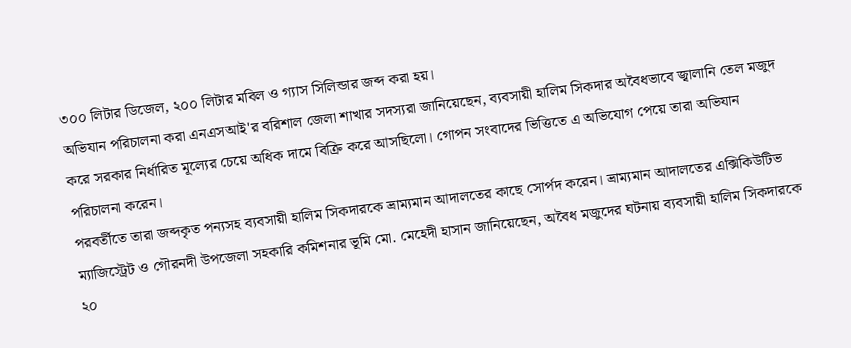৩০০ লিটার ডিজেল, ২০০ লিটার মবিল ও গ্যাস সিলিন্ডার জব্দ করা হয়।
অভিযান পরিচালনা করা এনএসআই'র বরিশাল জেলা শাখার সদস্যরা জানিয়েছেন, ব্যবসায়ী হালিম সিকদার অবৈধভাবে জ্বালানি তেল মজুদ করে সরকার নির্ধারিত মূল্যের চেয়ে অধিক দামে বিক্রি করে আসছিলো। গোপন সংবাদের ভিত্তিতে এ অভিযোগ পেয়ে তারা অভিযান পরিচালনা করেন।
পরবর্তীতে তারা জব্দকৃত পন্যসহ ব্যবসায়ী হালিম সিকদারকে ভ্রাম্যমান আদালতের কাছে সোর্পদ করেন। ভ্রাম্যমান আদালতের এক্সিকিউটিভ ম্যাজিস্ট্রেট ও গৌরনদী উপজেলা সহকারি কমিশনার ভূমি মো. মেহেদী হাসান জানিয়েছেন, অবৈধ মজুদের ঘটনায় ব্যবসায়ী হালিম সিকদারকে ২০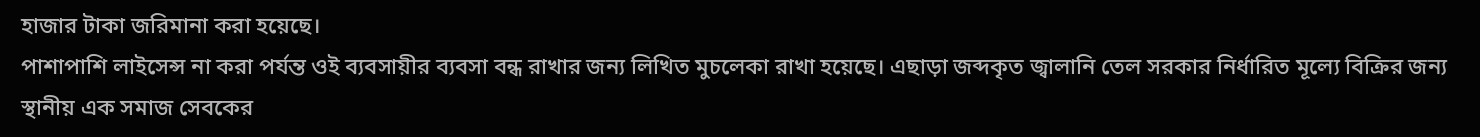হাজার টাকা জরিমানা করা হয়েছে।
পাশাপাশি লাইসেন্স না করা পর্যন্ত ওই ব্যবসায়ীর ব্যবসা বন্ধ রাখার জন্য লিখিত মুচলেকা রাখা হয়েছে। এছাড়া জব্দকৃত জ্বালানি তেল সরকার নির্ধারিত মূল্যে বিক্রির জন্য স্থানীয় এক সমাজ সেবকের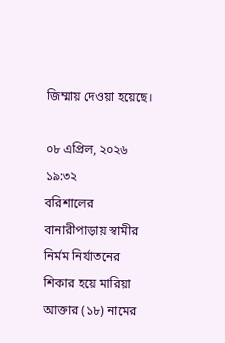জিম্মায় দেওয়া হয়েছে।

০৮ এপ্রিল, ২০২৬ ১৯:৩২
বরিশালের বানারীপাড়ায় স্বামীর নির্মম নির্যাতনের শিকার হয়ে মারিয়া আক্তার (১৮) নামের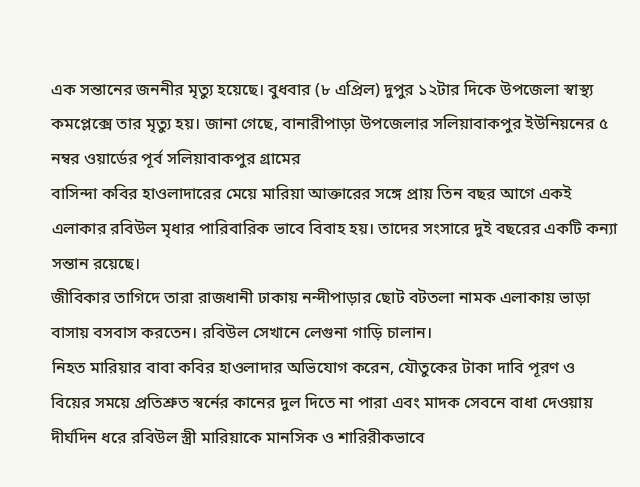এক সন্তানের জননীর মৃত্যু হয়েছে। বুধবার (৮ এপ্রিল) দুপুর ১২টার দিকে উপজেলা স্বাস্থ্য কমপ্লেক্সে তার মৃত্যু হয়। জানা গেছে, বানারীপাড়া উপজেলার সলিয়াবাকপুর ইউনিয়নের ৫ নম্বর ওয়ার্ডের পূর্ব সলিয়াবাকপুর গ্রামের
বাসিন্দা কবির হাওলাদারের মেয়ে মারিয়া আক্তারের সঙ্গে প্রায় তিন বছর আগে একই এলাকার রবিউল মৃধার পারিবারিক ভাবে বিবাহ হয়। তাদের সংসারে দুই বছরের একটি কন্যা সন্তান রয়েছে।
জীবিকার তাগিদে তারা রাজধানী ঢাকায় নন্দীপাড়ার ছোট বটতলা নামক এলাকায় ভাড়া বাসায় বসবাস করতেন। রবিউল সেখানে লেগুনা গাড়ি চালান।
নিহত মারিয়ার বাবা কবির হাওলাদার অভিযোগ করেন, যৌতুকের টাকা দাবি পূরণ ও বিয়ের সময়ে প্রতিশ্রুত স্বর্নের কানের দুল দিতে না পারা এবং মাদক সেবনে বাধা দেওয়ায় দীর্ঘদিন ধরে রবিউল স্ত্রী মারিয়াকে মানসিক ও শারিরীকভাবে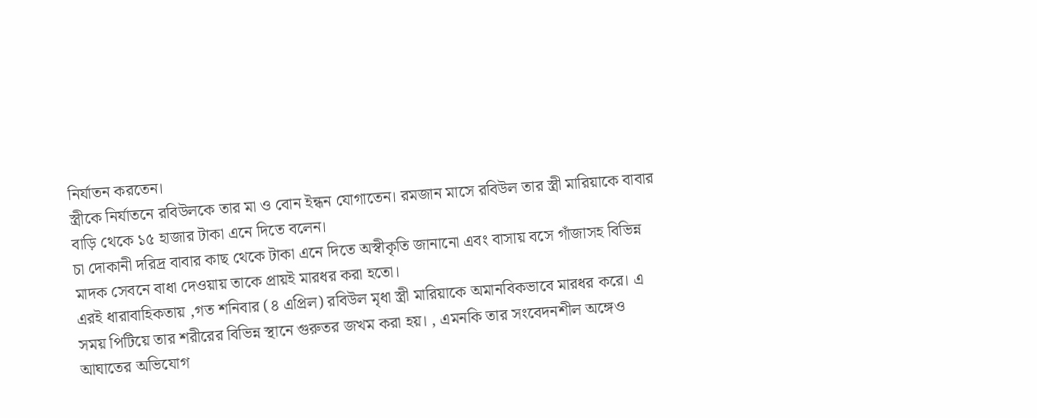নির্যাতন করতেন।
স্ত্রীকে নির্যাতনে রবিউলকে তার মা ও বোন ইন্ধন যোগাতেন। রমজান মাসে রবিউল তার স্ত্রী মারিয়াকে বাবার বাড়ি থেকে ১৫ হাজার টাকা এনে দিতে বলেন।
চা দোকানী দরিদ্র বাবার কাছ থেকে টাকা এনে দিতে অস্বীকৃতি জানানো এবং বাসায় বসে গাঁজাসহ বিভিন্ন মাদক সেবনে বাধা দেওয়ায় তাকে প্রায়ই মারধর করা হতো।
এরই ধারাবাহিকতায় ,গত শনিবার (৪ এপ্রিল) রবিউল মৃধা স্ত্রী মারিয়াকে অমানবিকভাবে মারধর করে। এ সময় পিটিয়ে তার শরীরের বিভিন্ন স্থানে গুরুতর জখম করা হয়। , এমনকি তার সংবেদনশীল অঙ্গেও আঘাতের অভিযোগ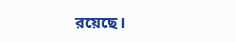রয়েছে।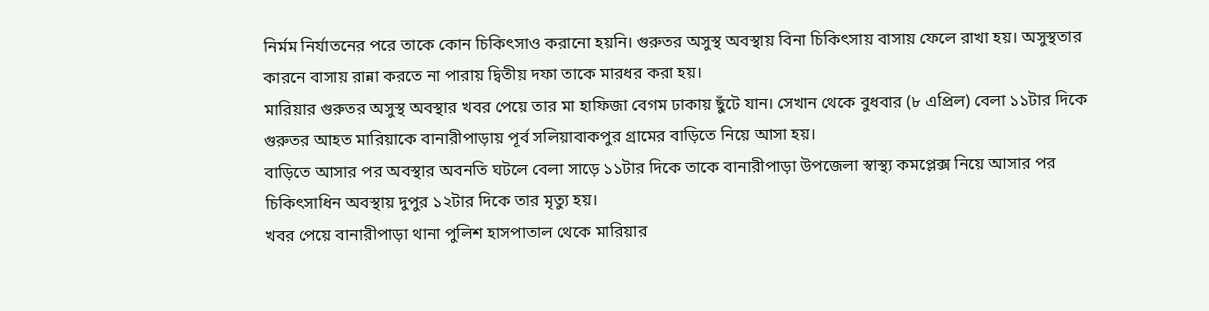নির্মম নির্যাতনের পরে তাকে কোন চিকিৎসাও করানো হয়নি। গুরুতর অসুস্থ অবস্থায় বিনা চিকিৎসায় বাসায় ফেলে রাখা হয়। অসুস্থতার কারনে বাসায় রান্না করতে না পারায় দ্বিতীয় দফা তাকে মারধর করা হয়।
মারিয়ার গুরুতর অসুস্থ অবস্থার খবর পেয়ে তার মা হাফিজা বেগম ঢাকায় ছুঁটে যান। সেখান থেকে বুধবার (৮ এপ্রিল) বেলা ১১টার দিকে গুরুতর আহত মারিয়াকে বানারীপাড়ায় পূর্ব সলিয়াবাকপুর গ্রামের বাড়িতে নিয়ে আসা হয়।
বাড়িতে আসার পর অবস্থার অবনতি ঘটলে বেলা সাড়ে ১১টার দিকে তাকে বানারীপাড়া উপজেলা স্বাস্থ্য কমপ্লেক্স নিয়ে আসার পর চিকিৎসাধিন অবস্থায় দুপুর ১২টার দিকে তার মৃত্যু হয়।
খবর পেয়ে বানারীপাড়া থানা পুলিশ হাসপাতাল থেকে মারিয়ার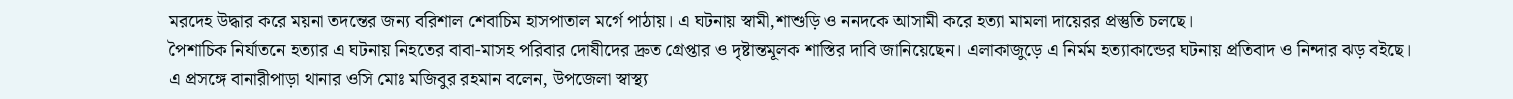মরদেহ উদ্ধার করে ময়না তদন্তের জন্য বরিশাল শেবাচিম হাসপাতাল মর্গে পাঠায়। এ ঘটনায় স্বামী,শাশুড়ি ও ননদকে আসামী করে হত্যা মামলা দায়েরর প্রস্তুতি চলছে।
পৈশাচিক নির্যাতনে হত্যার এ ঘটনায় নিহতের বাবা-মাসহ পরিবার দোষীদের দ্রুত গ্রেপ্তার ও দৃষ্টান্তমূলক শাস্তির দাবি জানিয়েছেন। এলাকাজুড়ে এ নির্মম হত্যাকান্ডের ঘটনায় প্রতিবাদ ও নিন্দার ঝড় বইছে।
এ প্রসঙ্গে বানারীপাড়া থানার ওসি মোঃ মজিবুর রহমান বলেন, উপজেলা স্বাস্থ্য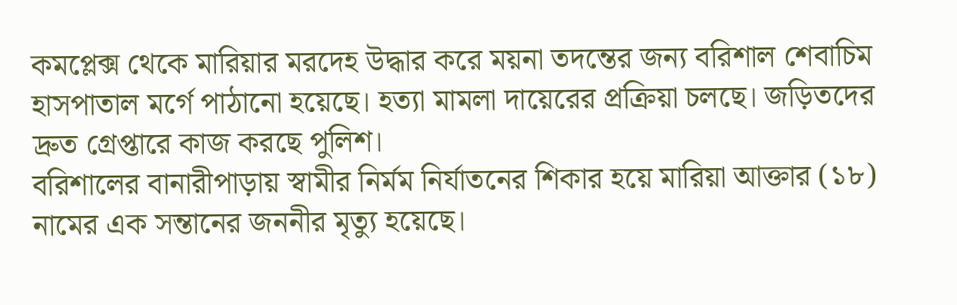কমপ্লেক্স থেকে মারিয়ার মরদেহ উদ্ধার করে ময়না তদন্তের জন্য বরিশাল শেবাচিম হাসপাতাল মর্গে পাঠানো হয়েছে। হত্যা মামলা দায়েরের প্রক্রিয়া চলছে। জড়িতদের দ্রুত গ্রেপ্তারে কাজ করছে পুলিশ।
বরিশালের বানারীপাড়ায় স্বামীর নির্মম নির্যাতনের শিকার হয়ে মারিয়া আক্তার (১৮) নামের এক সন্তানের জননীর মৃত্যু হয়েছে।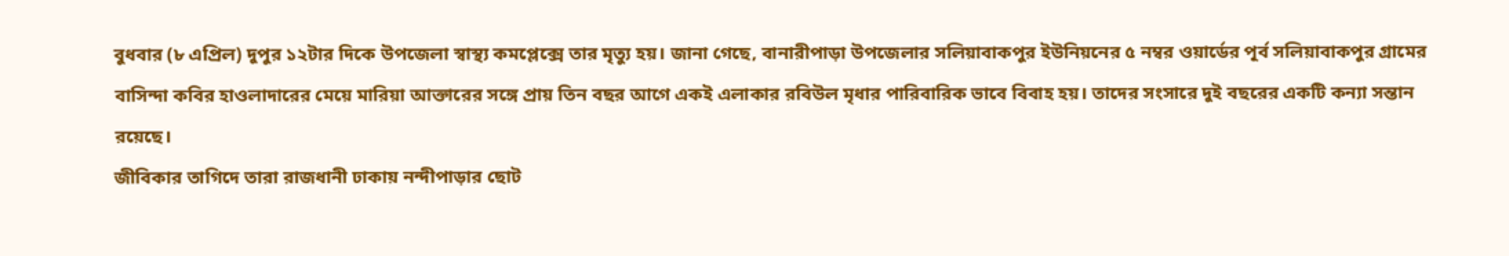বুধবার (৮ এপ্রিল) দুপুর ১২টার দিকে উপজেলা স্বাস্থ্য কমপ্লেক্সে তার মৃত্যু হয়। জানা গেছে, বানারীপাড়া উপজেলার সলিয়াবাকপুর ইউনিয়নের ৫ নম্বর ওয়ার্ডের পূর্ব সলিয়াবাকপুর গ্রামের
বাসিন্দা কবির হাওলাদারের মেয়ে মারিয়া আক্তারের সঙ্গে প্রায় তিন বছর আগে একই এলাকার রবিউল মৃধার পারিবারিক ভাবে বিবাহ হয়। তাদের সংসারে দুই বছরের একটি কন্যা সন্তান রয়েছে।
জীবিকার তাগিদে তারা রাজধানী ঢাকায় নন্দীপাড়ার ছোট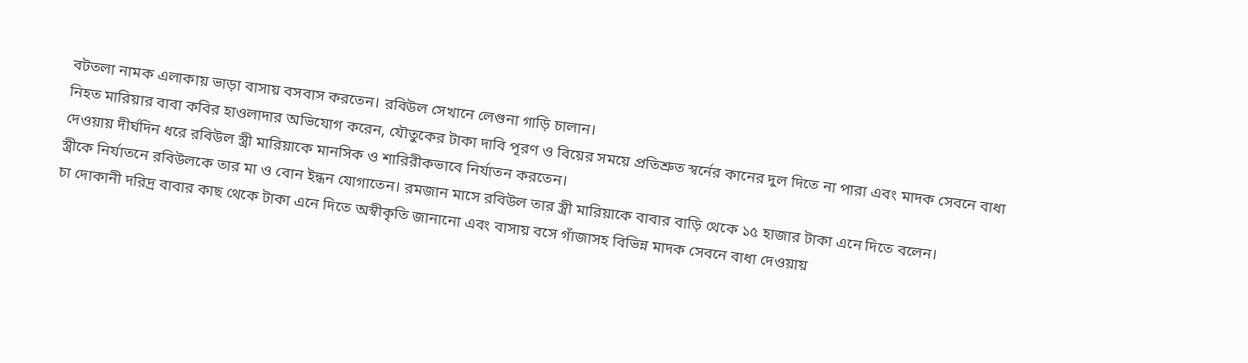বটতলা নামক এলাকায় ভাড়া বাসায় বসবাস করতেন। রবিউল সেখানে লেগুনা গাড়ি চালান।
নিহত মারিয়ার বাবা কবির হাওলাদার অভিযোগ করেন, যৌতুকের টাকা দাবি পূরণ ও বিয়ের সময়ে প্রতিশ্রুত স্বর্নের কানের দুল দিতে না পারা এবং মাদক সেবনে বাধা দেওয়ায় দীর্ঘদিন ধরে রবিউল স্ত্রী মারিয়াকে মানসিক ও শারিরীকভাবে নির্যাতন করতেন।
স্ত্রীকে নির্যাতনে রবিউলকে তার মা ও বোন ইন্ধন যোগাতেন। রমজান মাসে রবিউল তার স্ত্রী মারিয়াকে বাবার বাড়ি থেকে ১৫ হাজার টাকা এনে দিতে বলেন।
চা দোকানী দরিদ্র বাবার কাছ থেকে টাকা এনে দিতে অস্বীকৃতি জানানো এবং বাসায় বসে গাঁজাসহ বিভিন্ন মাদক সেবনে বাধা দেওয়ায়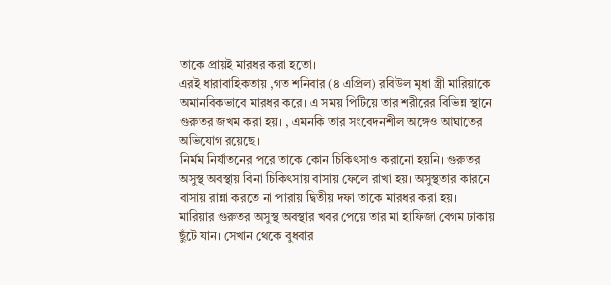তাকে প্রায়ই মারধর করা হতো।
এরই ধারাবাহিকতায় ,গত শনিবার (৪ এপ্রিল) রবিউল মৃধা স্ত্রী মারিয়াকে অমানবিকভাবে মারধর করে। এ সময় পিটিয়ে তার শরীরের বিভিন্ন স্থানে গুরুতর জখম করা হয়। , এমনকি তার সংবেদনশীল অঙ্গেও আঘাতের অভিযোগ রয়েছে।
নির্মম নির্যাতনের পরে তাকে কোন চিকিৎসাও করানো হয়নি। গুরুতর অসুস্থ অবস্থায় বিনা চিকিৎসায় বাসায় ফেলে রাখা হয়। অসুস্থতার কারনে বাসায় রান্না করতে না পারায় দ্বিতীয় দফা তাকে মারধর করা হয়।
মারিয়ার গুরুতর অসুস্থ অবস্থার খবর পেয়ে তার মা হাফিজা বেগম ঢাকায় ছুঁটে যান। সেখান থেকে বুধবার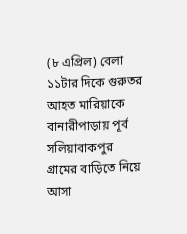(৮ এপ্রিল) বেলা ১১টার দিকে গুরুতর আহত মারিয়াকে বানারীপাড়ায় পূর্ব সলিয়াবাকপুর গ্রামের বাড়িতে নিয়ে আসা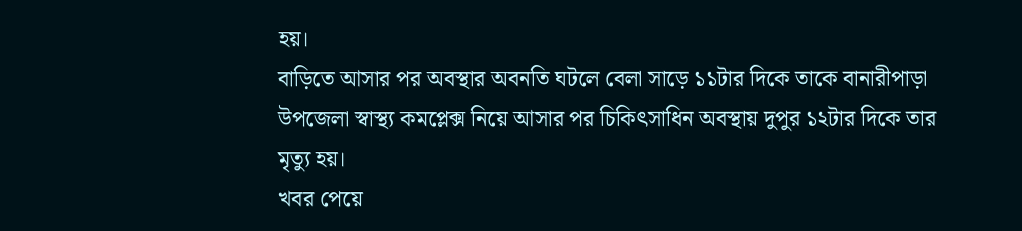হয়।
বাড়িতে আসার পর অবস্থার অবনতি ঘটলে বেলা সাড়ে ১১টার দিকে তাকে বানারীপাড়া উপজেলা স্বাস্থ্য কমপ্লেক্স নিয়ে আসার পর চিকিৎসাধিন অবস্থায় দুপুর ১২টার দিকে তার মৃত্যু হয়।
খবর পেয়ে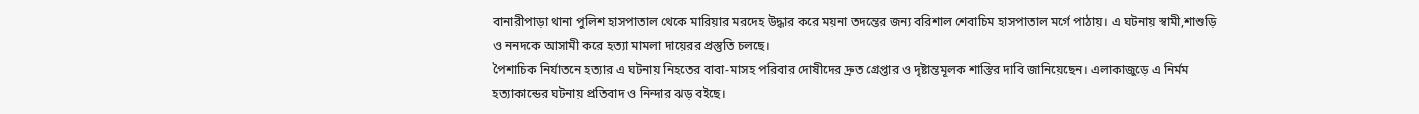বানারীপাড়া থানা পুলিশ হাসপাতাল থেকে মারিয়ার মরদেহ উদ্ধার করে ময়না তদন্তের জন্য বরিশাল শেবাচিম হাসপাতাল মর্গে পাঠায়। এ ঘটনায় স্বামী,শাশুড়ি ও ননদকে আসামী করে হত্যা মামলা দায়েরর প্রস্তুতি চলছে।
পৈশাচিক নির্যাতনে হত্যার এ ঘটনায় নিহতের বাবা-মাসহ পরিবার দোষীদের দ্রুত গ্রেপ্তার ও দৃষ্টান্তমূলক শাস্তির দাবি জানিয়েছেন। এলাকাজুড়ে এ নির্মম হত্যাকান্ডের ঘটনায় প্রতিবাদ ও নিন্দার ঝড় বইছে।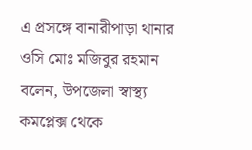এ প্রসঙ্গে বানারীপাড়া থানার ওসি মোঃ মজিবুর রহমান বলেন, উপজেলা স্বাস্থ্য কমপ্লেক্স থেকে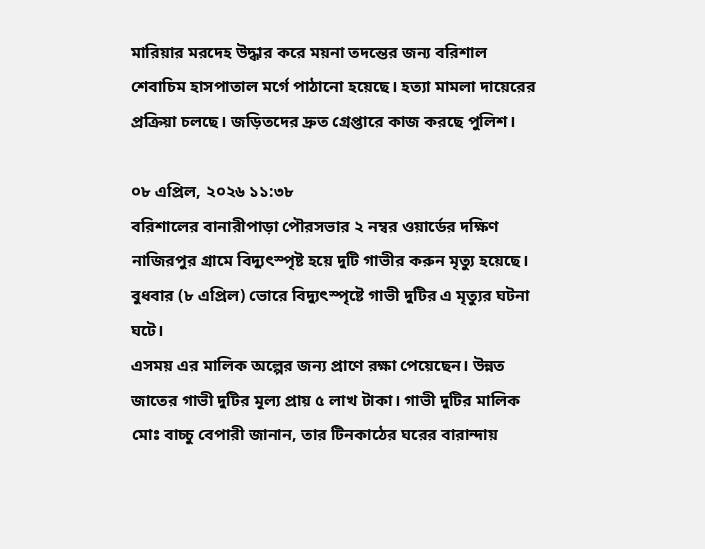মারিয়ার মরদেহ উদ্ধার করে ময়না তদন্তের জন্য বরিশাল শেবাচিম হাসপাতাল মর্গে পাঠানো হয়েছে। হত্যা মামলা দায়েরের প্রক্রিয়া চলছে। জড়িতদের দ্রুত গ্রেপ্তারে কাজ করছে পুলিশ।

০৮ এপ্রিল, ২০২৬ ১১:৩৮
বরিশালের বানারীপাড়া পৌরসভার ২ নম্বর ওয়ার্ডের দক্ষিণ নাজিরপুর গ্রামে বিদ্যুৎস্পৃষ্ট হয়ে দুটি গাভীর করুন মৃত্যু হয়েছে। বুধবার (৮ এপ্রিল) ভোরে বিদ্যুৎস্পৃষ্টে গাভী দুটির এ মৃত্যুর ঘটনা ঘটে।
এসময় এর মালিক অল্পের জন্য প্রাণে রক্ষা পেয়েছেন। উন্নত জাতের গাভী দুটির মূল্য প্রায় ৫ লাখ টাকা। গাভী দুটির মালিক মোঃ বাচ্চু বেপারী জানান, তার টিনকাঠের ঘরের বারান্দায়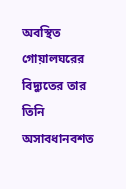অবস্থিত গোয়ালঘরের বিদ্যুতের তার তিনি অসাবধানবশত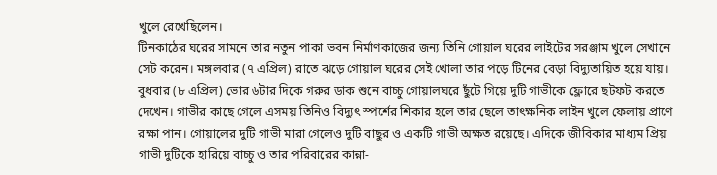খুলে রেখেছিলেন।
টিনকাঠের ঘরের সামনে তার নতুন পাকা ভবন নির্মাণকাজের জন্য তিনি গোয়াল ঘরের লাইটের সরঞ্জাম খুলে সেখানে সেট করেন। মঙ্গলবার (৭ এপ্রিল) রাতে ঝড়ে গোয়াল ঘরের সেই খোলা তার পড়ে টিনের বেড়া বিদ্যুতায়িত হয়ে যায়।
বুধবার (৮ এপ্রিল) ভোর ৬টার দিকে গরুর ডাক শুনে বাচ্চু গোয়ালঘরে ছুঁটে গিয়ে দুটি গাভীকে ফ্লোরে ছটফট করতে দেখেন। গাভীর কাছে গেলে এসময় তিনিও বিদ্যুৎ স্পর্শের শিকার হলে তার ছেলে তাৎক্ষনিক লাইন খুলে ফেলায় প্রাণে রক্ষা পান। গোয়ালের দুটি গাভী মারা গেলেও দুটি বাছুর ও একটি গাভী অক্ষত রয়েছে। এদিকে জীবিকার মাধ্যম প্রিয় গাভী দুটিকে হারিয়ে বাচ্চু ও তার পরিবারের কান্না-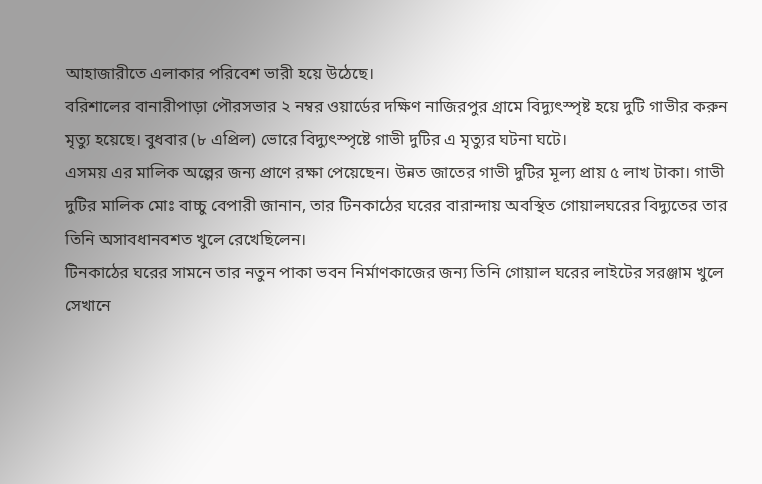আহাজারীতে এলাকার পরিবেশ ভারী হয়ে উঠেছে।
বরিশালের বানারীপাড়া পৌরসভার ২ নম্বর ওয়ার্ডের দক্ষিণ নাজিরপুর গ্রামে বিদ্যুৎস্পৃষ্ট হয়ে দুটি গাভীর করুন মৃত্যু হয়েছে। বুধবার (৮ এপ্রিল) ভোরে বিদ্যুৎস্পৃষ্টে গাভী দুটির এ মৃত্যুর ঘটনা ঘটে।
এসময় এর মালিক অল্পের জন্য প্রাণে রক্ষা পেয়েছেন। উন্নত জাতের গাভী দুটির মূল্য প্রায় ৫ লাখ টাকা। গাভী দুটির মালিক মোঃ বাচ্চু বেপারী জানান, তার টিনকাঠের ঘরের বারান্দায় অবস্থিত গোয়ালঘরের বিদ্যুতের তার তিনি অসাবধানবশত খুলে রেখেছিলেন।
টিনকাঠের ঘরের সামনে তার নতুন পাকা ভবন নির্মাণকাজের জন্য তিনি গোয়াল ঘরের লাইটের সরঞ্জাম খুলে সেখানে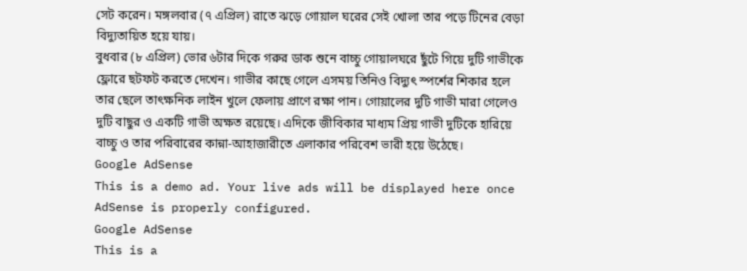সেট করেন। মঙ্গলবার (৭ এপ্রিল) রাতে ঝড়ে গোয়াল ঘরের সেই খোলা তার পড়ে টিনের বেড়া বিদ্যুতায়িত হয়ে যায়।
বুধবার (৮ এপ্রিল) ভোর ৬টার দিকে গরুর ডাক শুনে বাচ্চু গোয়ালঘরে ছুঁটে গিয়ে দুটি গাভীকে ফ্লোরে ছটফট করতে দেখেন। গাভীর কাছে গেলে এসময় তিনিও বিদ্যুৎ স্পর্শের শিকার হলে তার ছেলে তাৎক্ষনিক লাইন খুলে ফেলায় প্রাণে রক্ষা পান। গোয়ালের দুটি গাভী মারা গেলেও দুটি বাছুর ও একটি গাভী অক্ষত রয়েছে। এদিকে জীবিকার মাধ্যম প্রিয় গাভী দুটিকে হারিয়ে বাচ্চু ও তার পরিবারের কান্না-আহাজারীতে এলাকার পরিবেশ ভারী হয়ে উঠেছে।
Google AdSense
This is a demo ad. Your live ads will be displayed here once AdSense is properly configured.
Google AdSense
This is a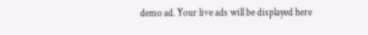demo ad. Your live ads will be displayed here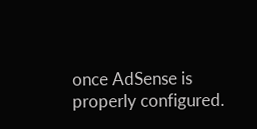once AdSense is properly configured.